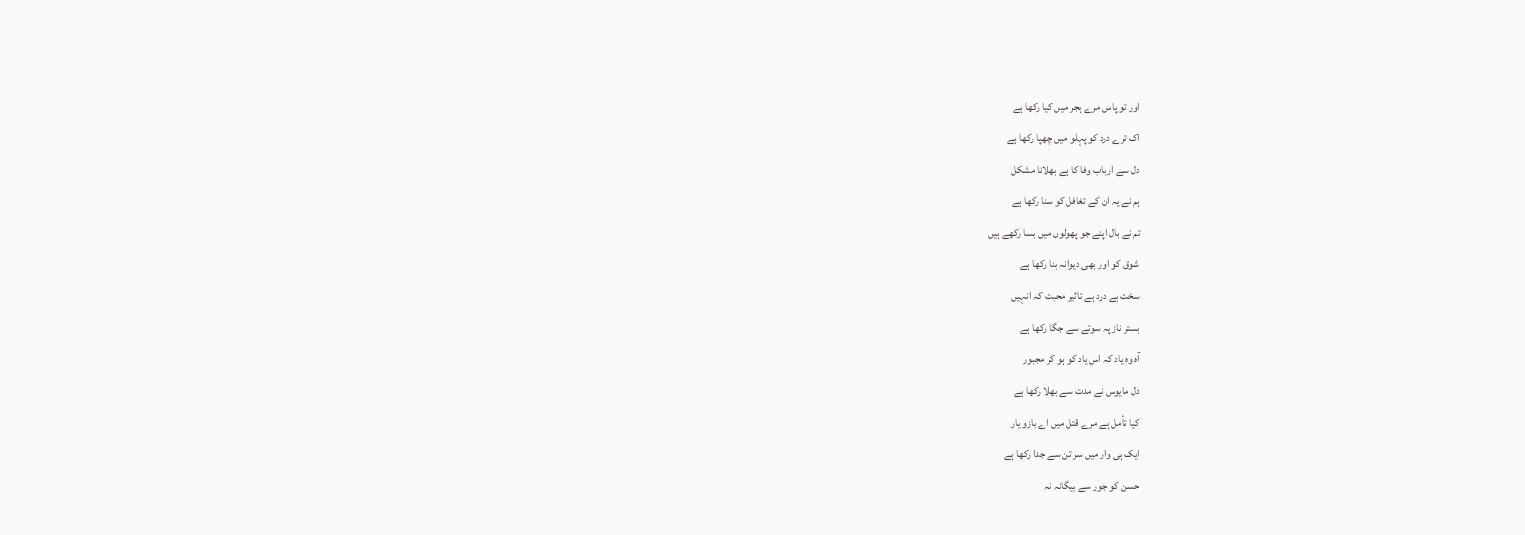اور تو پاس مرے ہجر میں کیا رکھا ہے
اک ترے درد کو پہلو میں چھپا رکھا ہے
دل سے ارباب وفا کا ہے بھلانا مشکل
ہم نے یہ ان کے تغافل کو سنا رکھا ہے
تم نے بال اپنے جو پھولوں میں بسا رکھے ہیں
شوق کو اور بھی دیوانہ بنا رکھا ہے
سخت بے درد ہے تاثیر محبت کہ انہیں
بستر ناز پہ سوتے سے جگا رکھا ہے
آہ وہ یاد کہ اس یاد کو ہو کر مجبور
دل مایوس نے مدت سے بھلا رکھا ہے
کیا تأمل ہے مرے قتل میں اے بازو یار
ایک ہی وار میں سر تن سے جدا رکھا ہے
حسن کو جور سے بیگانہ نہ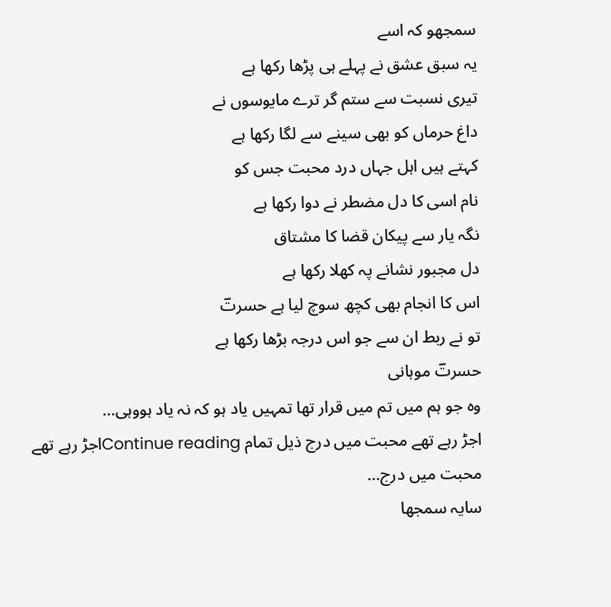سمجھو کہ اسے
یہ سبق عشق نے پہلے ہی پڑھا رکھا ہے
تیری نسبت سے ستم گر ترے مایوسوں نے
داغ حرماں کو بھی سینے سے لگا رکھا ہے
کہتے ہیں اہل جہاں درد محبت جس کو
نام اسی کا دل مضطر نے دوا رکھا ہے
نگہ یار سے پیکان قضا کا مشتاق
دل مجبور نشانے پہ کھلا رکھا ہے
اس کا انجام بھی کچھ سوچ لیا ہے حسرتؔ
تو نے ربط ان سے جو اس درجہ بڑھا رکھا ہے
حسرتؔ موہانی
وہ جو ہم میں تم میں قرار تھا تمہیں یاد ہو کہ نہ یاد ہووہی…
اجڑ رہے تھے محبت میں درج ذیل تمام Continue readingاجڑ رہے تھے محبت میں درج…
سایہ سمجھا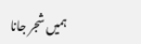ہمیں شجر جانا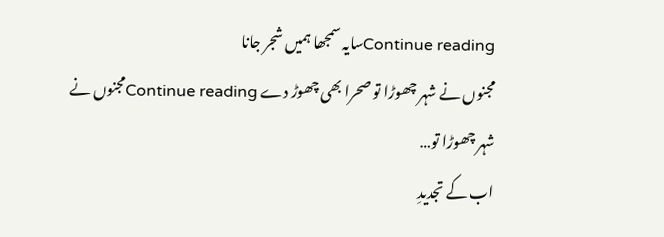Continue readingسایہ سمجھا ہمیں شجر جانا
مجنوں نے شہر چھوڑا تو صحرا بھی چھوڑ دے Continue readingمجنوں نے شہر چھوڑا تو…
اب کے تجدیدِ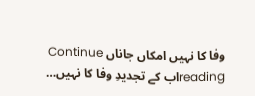وفا کا نہیں امکاں جاناں Continue readingاب کے تجدیدِ وفا کا نہیں…